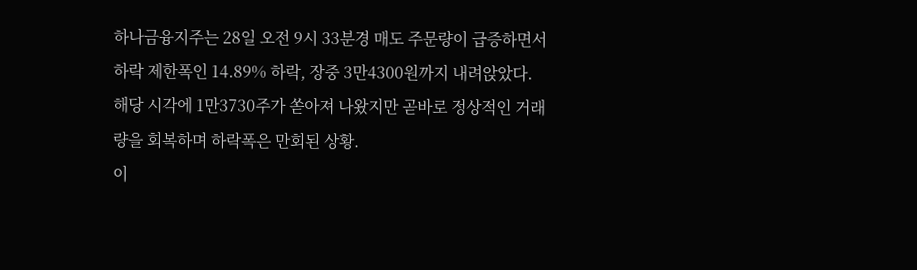하나금융지주는 28일 오전 9시 33분경 매도 주문량이 급증하면서 하락 제한폭인 14.89% 하락, 장중 3만4300원까지 내려앉았다.
해당 시각에 1만3730주가 쏟아져 나왔지만 곧바로 정상적인 거래량을 회복하며 하락폭은 만회된 상황.
이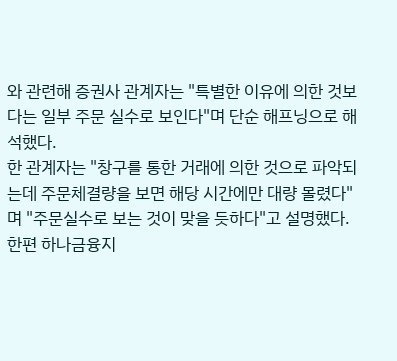와 관련해 증권사 관계자는 "특별한 이유에 의한 것보다는 일부 주문 실수로 보인다"며 단순 해프닝으로 해석했다.
한 관계자는 "창구를 통한 거래에 의한 것으로 파악되는데 주문체결량을 보면 해당 시간에만 대량 몰렸다"며 "주문실수로 보는 것이 맞을 듯하다"고 설명했다.
한편 하나금융지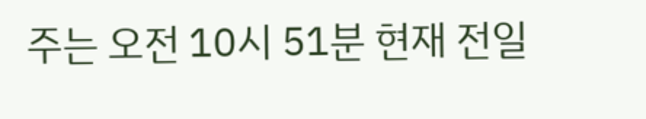주는 오전 10시 51분 현재 전일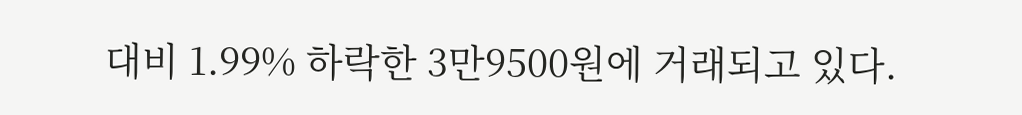대비 1.99% 하락한 3만9500원에 거래되고 있다.